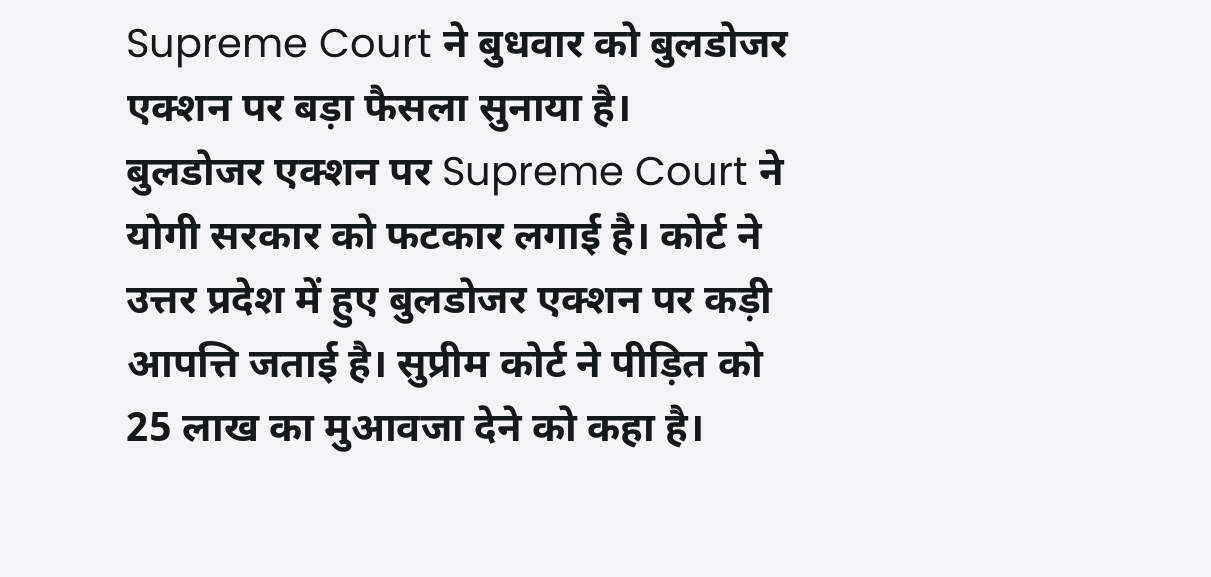Supreme Court ने बुधवार को बुलडोजर एक्शन पर बड़ा फैसला सुनाया है।
बुलडोजर एक्शन पर Supreme Court ने योगी सरकार को फटकार लगाई है। कोर्ट ने उत्तर प्रदेश में हुए बुलडोजर एक्शन पर कड़ी आपत्ति जताई है। सुप्रीम कोर्ट ने पीड़ित को 25 लाख का मुआवजा देने को कहा है।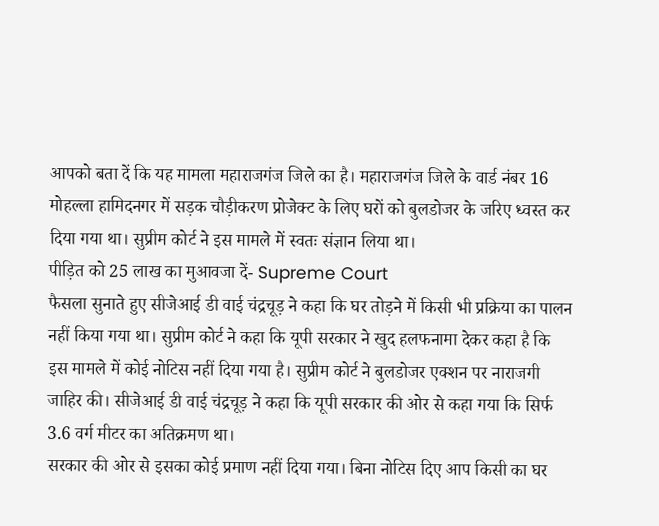आपको बता दें कि यह मामला महाराजगंज जिले का है। महाराजगंज जिले के वार्ड नंबर 16 मोहल्ला हामिदनगर में सड़क चौड़ीकरण प्रोजेक्ट के लिए घरों को बुलडोजर के जरिए ध्वस्त कर दिया गया था। सुप्रीम कोर्ट ने इस मामले में स्वतः संज्ञान लिया था।
पीड़ित को 25 लाख का मुआवजा दें- Supreme Court
फैसला सुनाते हुए सीजेआई डी वाई चंद्रचूड़ ने कहा कि घर तोड़ने में किसी भी प्रक्रिया का पालन नहीं किया गया था। सुप्रीम कोर्ट ने कहा कि यूपी सरकार ने खुद हलफनामा देकर कहा है कि इस मामले में कोई नोटिस नहीं दिया गया है। सुप्रीम कोर्ट ने बुलडोजर एक्शन पर नाराजगी जाहिर की। सीजेआई डी वाई चंद्रचूड़ ने कहा कि यूपी सरकार की ओर से कहा गया कि सिर्फ 3.6 वर्ग मीटर का अतिक्रमण था।
सरकार की ओर से इसका कोई प्रमाण नहीं दिया गया। बिना नोटिस दिए आप किसी का घर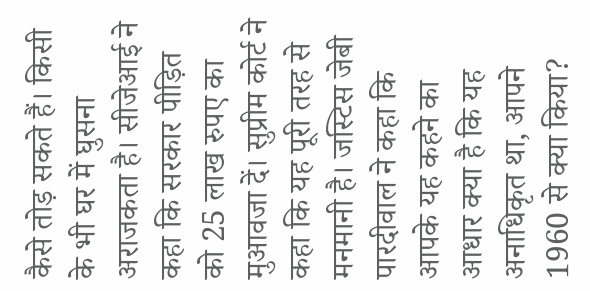कैसे तोड़ सकते हैं। किसी के भी घर में घुसना अराजकता है। सीजेआई ने कहा कि सरकार पीड़ित को 25 लाख रुपए का मुआवजा दें। सुप्रीम कोर्ट ने कहा कि यह पूरी तरह से मनमानी है। जस्टिस जेबी पारदीवाल ने कहा कि आपके यह कहने का आधार क्या है कि यह अनाधिकृत था, आपने 1960 से क्या किया?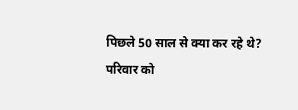पिछले 50 साल से क्या कर रहे थे?
परिवार को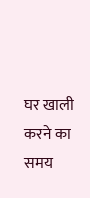घर खाली करने का समय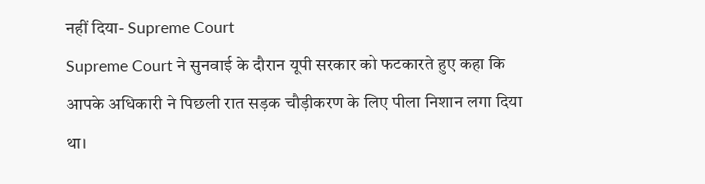नहीं दिया- Supreme Court
Supreme Court ने सुनवाई के दौरान यूपी सरकार को फटकारते हुए कहा कि आपके अधिकारी ने पिछली रात सड़क चौड़ीकरण के लिए पीला निशान लगा दिया था।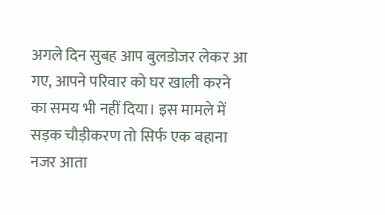अगले दिन सुबह आप बुलडोजर लेकर आ गए, आपने परिवार को घर खाली करने का समय भी नहीं दिया। इस मामले में सड़क चौड़ीकरण तो सिर्फ एक बहाना नजर आता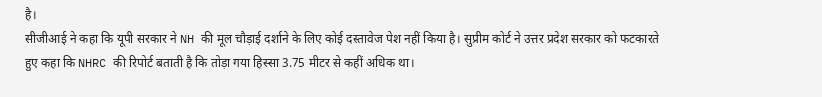है।
सीजीआई ने कहा कि यूपी सरकार ने NH की मूल चौड़ाई दर्शाने के लिए कोई दस्तावेज पेश नहीं किया है। सुप्रीम कोर्ट ने उत्तर प्रदेश सरकार को फटकारते हुए कहा कि NHRC की रिपोर्ट बताती है कि तोड़ा गया हिस्सा 3.75 मीटर से कहीं अधिक था।